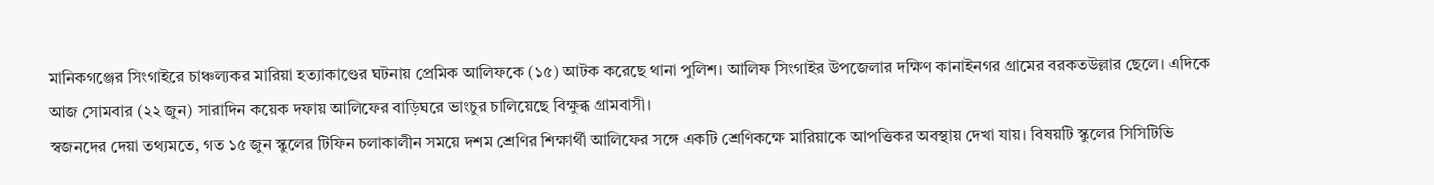মানিকগঞ্জের সিংগাইরে চাঞ্চল্যকর মারিয়া হত্যাকাণ্ডের ঘটনায় প্রেমিক আলিফকে (১৫) আটক করেছে থানা পুলিশ। আলিফ সিংগাইর উপজেলার দক্ষিণ কানাইনগর গ্রামের বরকতউল্লার ছেলে। এদিকে আজ সোমবার (২২ জুন) সারাদিন কয়েক দফায় আলিফের বাড়িঘরে ভাংচুর চালিয়েছে বিক্ষুব্ধ গ্রামবাসী।
স্বজনদের দেয়া তথ্যমতে, গত ১৫ জুন স্কুলের টিফিন চলাকালীন সময়ে দশম শ্রেণির শিক্ষার্থী আলিফের সঙ্গে একটি শ্রেণিকক্ষে মারিয়াকে আপত্তিকর অবস্থায় দেখা যায়। বিষয়টি স্কুলের সিসিটিভি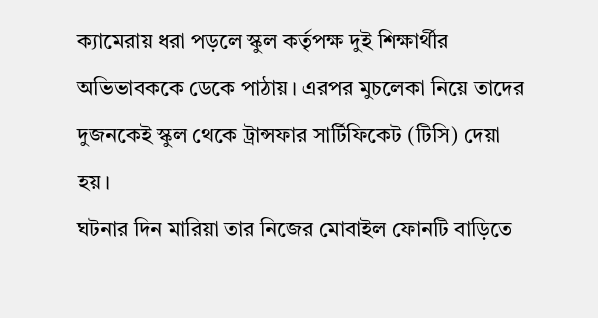ক্যামেরায় ধরা পড়লে স্কুল কর্তৃপক্ষ দুই শিক্ষার্থীর অভিভাবককে ডেকে পাঠায়। এরপর মুচলেকা নিয়ে তাদের দুজনকেই স্কুল থেকে ট্রান্সফার সার্টিফিকেট (টিসি) দেয়া হয়।
ঘটনার দিন মারিয়া তার নিজের মোবাইল ফোনটি বাড়িতে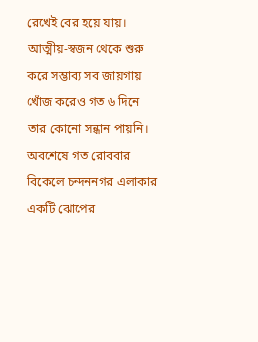রেখেই বের হয়ে যায়। আত্মীয়-স্বজন থেকে শুরু করে সম্ভাব্য সব জায়গায় খোঁজ করেও গত ৬ দিনে তার কোনো সন্ধান পায়নি।
অবশেষে গত রোববার বিকেলে চন্দননগর এলাকার একটি ঝোপের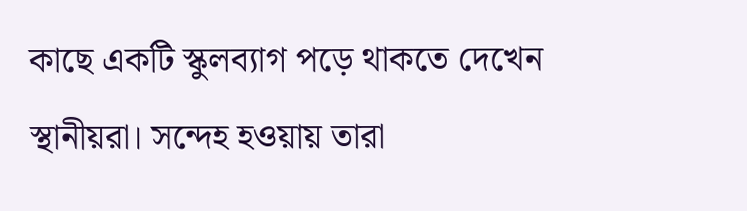কাছে একটি স্কুলব্যাগ পড়ে থাকতে দেখেন স্থানীয়রা। সন্দেহ হওয়ায় তারা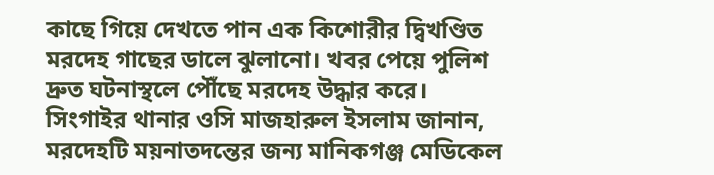কাছে গিয়ে দেখতে পান এক কিশোরীর দ্বিখণ্ডিত মরদেহ গাছের ডালে ঝুলানো। খবর পেয়ে পুলিশ দ্রুত ঘটনাস্থলে পৌঁছে মরদেহ উদ্ধার করে।
সিংগাইর থানার ওসি মাজহারুল ইসলাম জানান, মরদেহটি ময়নাতদন্তের জন্য মানিকগঞ্জ মেডিকেল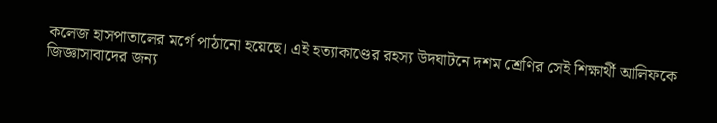কলেজ হাসপাতালের মর্গে পাঠানো হয়েছে। এই হত্যাকাণ্ডের রহস্য উদঘাটনে দশম শ্রেণির সেই শিক্ষার্থী আলিফকে জিজ্ঞাসাবাদের জন্য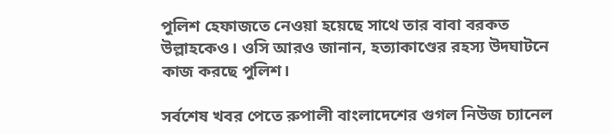পুলিশ হেফাজতে নেওয়া হয়েছে সাথে তার বাবা বরকত উল্লাহকেও। ওসি আরও জানান, হত্যাকাণ্ডের রহস্য উদঘাটনে কাজ করছে পুলিশ।

সর্বশেষ খবর পেতে রুপালী বাংলাদেশের গুগল নিউজ চ্যানেল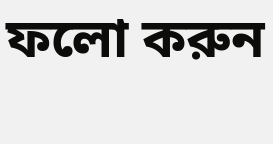ফলো করুন